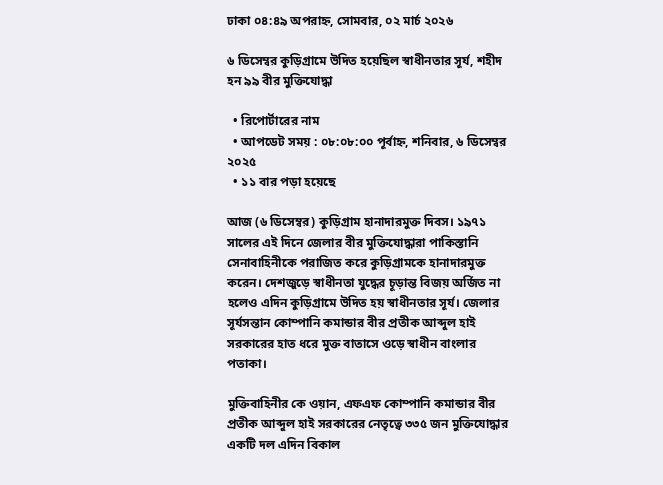ঢাকা ০৪:৪৯ অপরাহ্ন, সোমবার, ০২ মার্চ ২০২৬

৬ ডিসেম্বর কুড়িগ্রামে উদিত হয়েছিল স্বাধীনতার সূর্য, শহীদ হন ৯৯ বীর মুক্তিযোদ্ধা

  • রিপোর্টারের নাম
  • আপডেট সময় : ০৮:০৮:০০ পূর্বাহ্ন, শনিবার, ৬ ডিসেম্বর ২০২৫
  • ১১ বার পড়া হয়েছে

আজ (৬ ডিসেম্বর) কুড়িগ্রাম হানাদারমুক্ত দিবস। ১৯৭১ সালের এই দিনে জেলার বীর মুক্তিযোদ্ধারা পাকিস্তানি সেনাবাহিনীকে পরাজিত করে কুড়িগ্রামকে হানাদারমুক্ত করেন। দেশজুড়ে স্বাধীনতা যুদ্ধের চূড়ান্ত বিজয় অর্জিত না হলেও এদিন কুড়িগ্রামে উদিত হয় স্বাধীনতার সূর্য। জেলার সূর্যসন্তান কোম্পানি কমান্ডার বীর প্রতীক আব্দুল হাই সরকারের হাত ধরে মুক্ত বাতাসে ওড়ে স্বাধীন বাংলার পতাকা।

মুক্তিবাহিনীর কে ওয়ান, এফএফ কোম্পানি কমান্ডার বীর প্রতীক আব্দুল হাই সরকারের নেতৃত্বে ৩৩৫ জন মুক্তিযোদ্ধার একটি দল এদিন বিকাল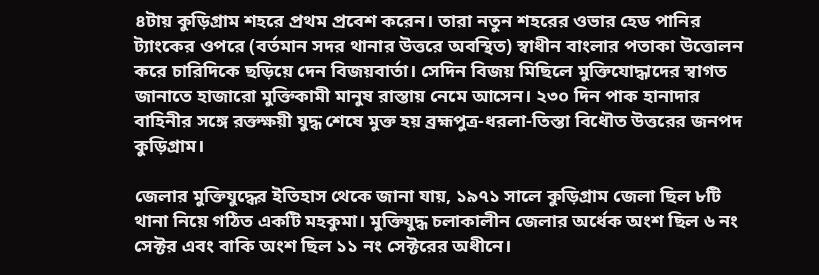৪টায় কুড়িগ্রাম শহরে প্রথম প্রবেশ করেন। তারা নতুন শহরের ওভার হেড পানির ট্যাংকের ওপরে (বর্তমান সদর থানার উত্তরে অবস্থিত) স্বাধীন বাংলার পতাকা উত্তোলন করে চারিদিকে ছড়িয়ে দেন বিজয়বার্তা। সেদিন বিজয় মিছিলে মুক্তিযোদ্ধাদের স্বাগত জানাতে হাজারো মুক্তিকামী মানুষ রাস্তায় নেমে আসেন। ২৩০ দিন পাক হানাদার বাহিনীর সঙ্গে রক্তক্ষয়ী যুদ্ধ শেষে মুক্ত হয় ব্রহ্মপুত্র-ধরলা-তিস্তা বিধৌত উত্তরের জনপদ কুড়িগ্রাম।

জেলার মুক্তিযুদ্ধের ইতিহাস থেকে জানা যায়, ১৯৭১ সালে কুড়িগ্রাম জেলা ছিল ৮টি থানা নিয়ে গঠিত একটি মহকুমা। মুক্তিযুদ্ধ চলাকালীন জেলার অর্ধেক অংশ ছিল ৬ নং সেক্টর এবং বাকি অংশ ছিল ১১ নং সেক্টরের অধীনে।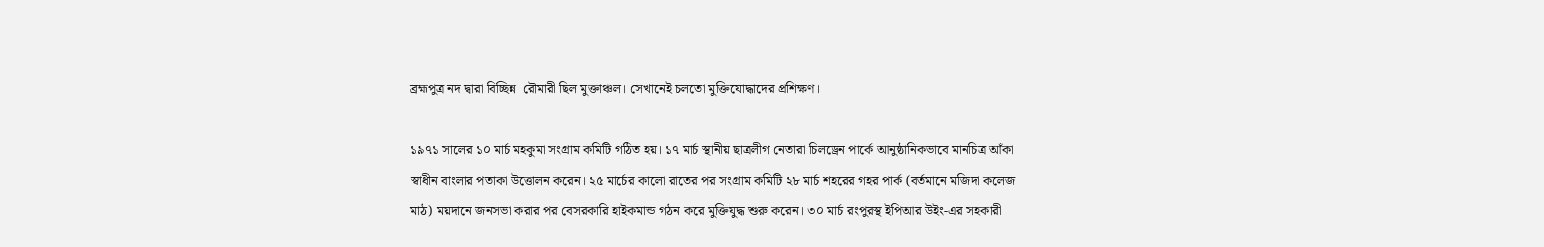ব্রহ্মপুত্র নদ দ্বারা বিচ্ছিন্ন  রৌমারী ছিল মুক্তাঞ্চল। সেখানেই চলতো মুক্তিযোদ্ধাদের প্রশিক্ষণ।

১৯৭১ সালের ১০ মার্চ মহকুমা সংগ্রাম কমিটি গঠিত হয়। ১৭ মার্চ স্থানীয় ছাত্রলীগ নেতারা চিলড্রেন পার্কে আনুষ্ঠানিকভাবে মানচিত্র আঁকা স্বাধীন বাংলার পতাকা উত্তোলন করেন। ২৫ মার্চের কালো রাতের পর সংগ্রাম কমিটি ২৮ মার্চ শহরের গহর পার্ক (বর্তমানে মজিদা কলেজ মাঠ) ময়দানে জনসভা করার পর বেসরকারি হাইকমান্ড গঠন করে মুক্তিযুদ্ধ শুরু করেন। ৩০ মার্চ রংপুরস্থ ইপিআর উইং-এর সহকারী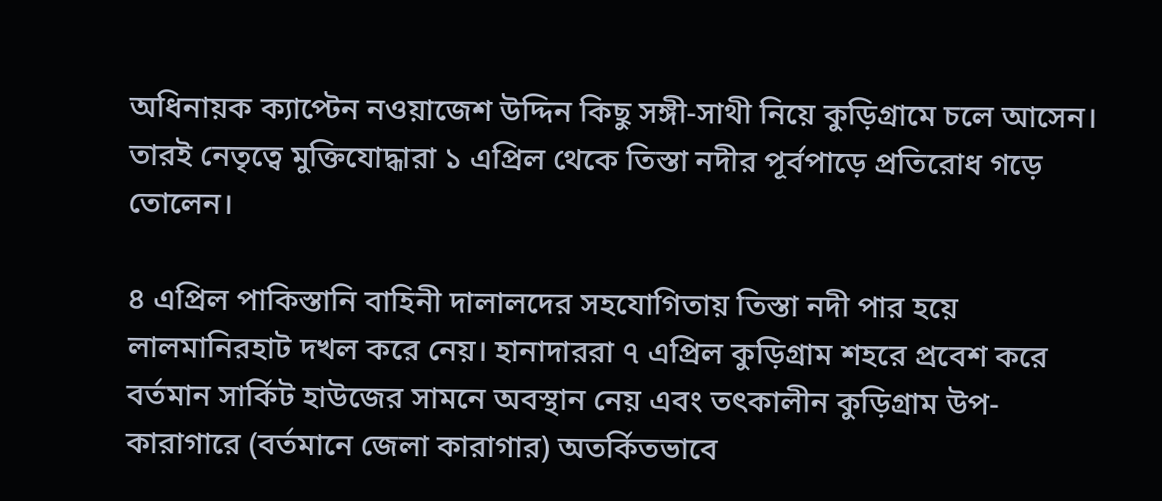অধিনায়ক ক্যাপ্টেন নওয়াজেশ উদ্দিন কিছু সঙ্গী-সাথী নিয়ে কুড়িগ্রামে চলে আসেন। তারই নেতৃত্বে মুক্তিযোদ্ধারা ১ এপ্রিল থেকে তিস্তা নদীর পূর্বপাড়ে প্রতিরোধ গড়ে তোলেন।

৪ এপ্রিল পাকিস্তানি বাহিনী দালালদের সহযোগিতায় তিস্তা নদী পার হয়ে লালমানিরহাট দখল করে নেয়। হানাদাররা ৭ এপ্রিল কুড়িগ্রাম শহরে প্রবেশ করে বর্তমান সার্কিট হাউজের সামনে অবস্থান নেয় এবং তৎকালীন কুড়িগ্রাম উপ-কারাগারে (বর্তমানে জেলা কারাগার) অতর্কিতভাবে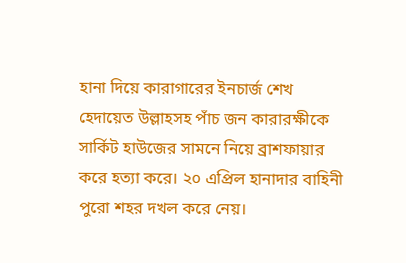হানা দিয়ে কারাগারের ইনচার্জ শেখ হেদায়েত উল্লাহসহ পাঁচ জন কারারক্ষীকে সার্কিট হাউজের সামনে নিয়ে ব্রাশফায়ার করে হত্যা করে। ২০ এপ্রিল হানাদার বাহিনী পুরো শহর দখল করে নেয়।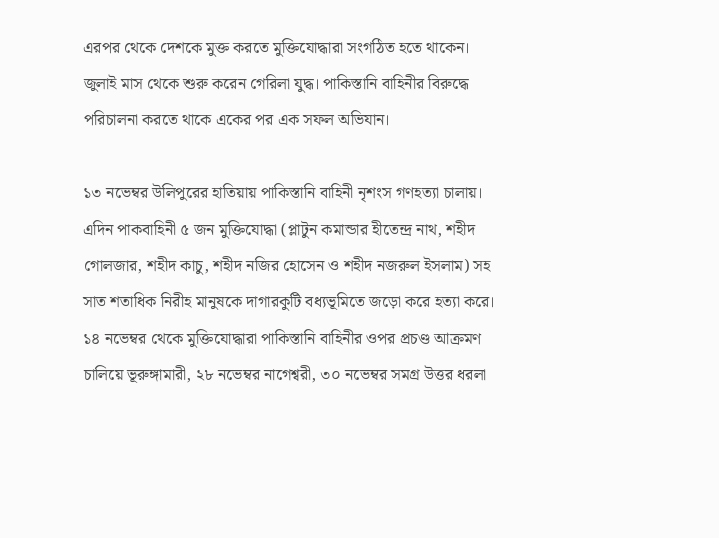এরপর থেকে দেশকে মুক্ত করতে মুক্তিযোদ্ধারা সংগঠিত হতে থাকেন। জুলাই মাস থেকে শুরু করেন গেরিলা যুদ্ধ। পাকিস্তানি বাহিনীর বিরুদ্ধে পরিচালনা করতে থাকে একের পর এক সফল অভিযান।

১৩ নভেম্বর উলিপুরের হাতিয়ায় পাকিস্তানি বাহিনী নৃশংস গণহত্যা চালায়। এদিন পাকবাহিনী ৫ জন মুক্তিযোদ্ধা (প্লাটুন কমান্ডার হীতেন্দ্র নাথ, শহীদ গোলজার, শহীদ কাচু, শহীদ নজির হোসেন ও শহীদ নজরুল ইসলাম) সহ সাত শতাধিক নিরীহ মানুষকে দাগারকুটি বধ্যভূমিতে জড়ো করে হত্যা করে। ১৪ নভেম্বর থেকে মুক্তিযোদ্ধারা পাকিস্তানি বাহিনীর ওপর প্রচণ্ড আক্রমণ চালিয়ে ভূরুঙ্গামারী, ২৮ নভেম্বর নাগেশ্বরী, ৩০ নভেম্বর সমগ্র উত্তর ধরলা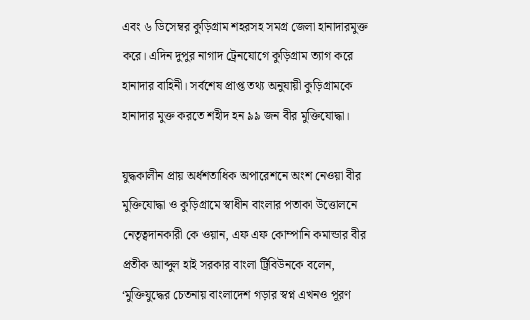এবং ৬ ডিসেম্বর কুড়িগ্রাম শহরসহ সমগ্র জেলা হানাদারমুক্ত করে। এদিন দুপুর নাগাদ ট্রেনযোগে কুড়িগ্রাম ত্যাগ করে হানাদার বাহিনী। সর্বশেষ প্রাপ্ত তথ্য অনুযায়ী কুড়িগ্রামকে হানাদার মুক্ত করতে শহীদ হন ৯৯ জন বীর মুক্তিযোদ্ধা।

যুদ্ধকালীন প্রায় অর্ধশতাধিক অপারেশনে অংশ নেওয়া বীর মুক্তিযোদ্ধা ও কুড়িগ্রামে স্বাধীন বাংলার পতাকা উত্তোলনে নেতৃত্বদানকারী কে ওয়ান, এফ এফ কোম্পানি কমান্ডার বীর প্রতীক আব্দুল হাই সরকার বাংলা ট্রিবিউনকে বলেন, ‘মুক্তিযুদ্ধের চেতনায় বাংলাদেশ গড়ার স্বপ্ন এখনও পূরণ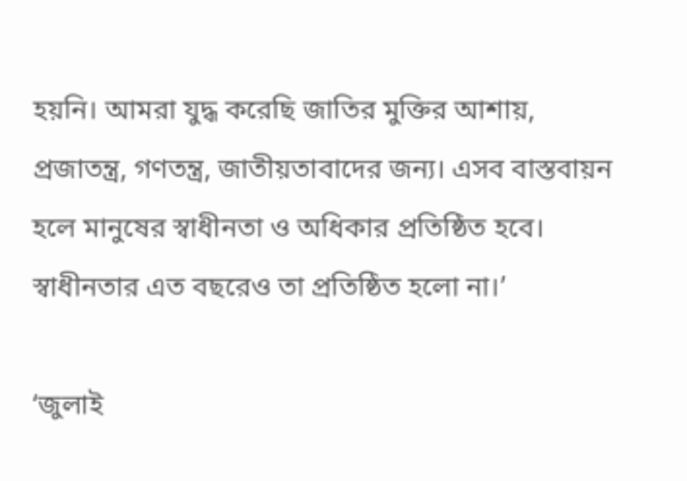হয়নি। আমরা যুদ্ধ করেছি জাতির মুক্তির আশায়, প্রজাতন্ত্র, গণতন্ত্র, জাতীয়তাবাদের জন্য। এসব বাস্তবায়ন হলে মানুষের স্বাধীনতা ও অধিকার প্রতিষ্ঠিত হবে। স্বাধীনতার এত বছরেও তা প্রতিষ্ঠিত হলো না।’

‘জুলাই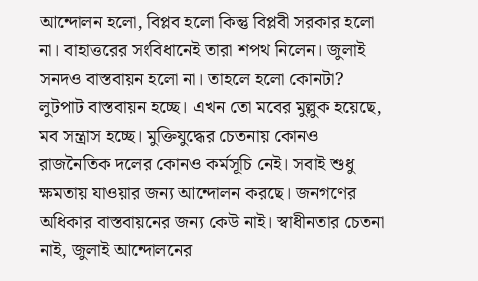আন্দোলন হলো, বিপ্লব হলো কিন্তু বিপ্লবী সরকার হলো না। বাহাত্তরের সংবিধানেই তারা শপথ নিলেন। জুলাই সনদও বাস্তবায়ন হলো না। তাহলে হলো কোনটা? লুটপাট বাস্তবায়ন হচ্ছে। এখন তো মবের মুল্লুক হয়েছে, মব সন্ত্রাস হচ্ছে। মুক্তিযুদ্ধের চেতনায় কোনও রাজনৈতিক দলের কোনও কর্মসূচি নেই। সবাই শুধু ক্ষমতায় যাওয়ার জন্য আন্দোলন করছে। জনগণের অধিকার বাস্তবায়নের জন্য কেউ নাই। স্বাধীনতার চেতনা নাই, জুলাই আন্দোলনের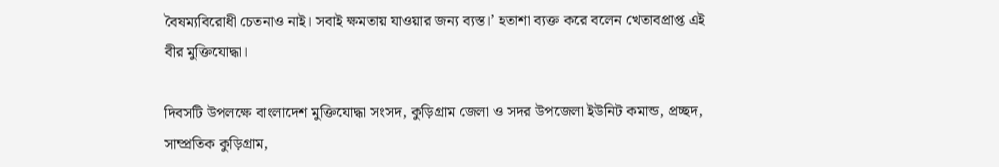বৈষম্যবিরোধী চেতনাও নাই। সবাই ক্ষমতায় যাওয়ার জন্য ব্যস্ত।’ হতাশা ব্যক্ত করে বলেন খেতাবপ্রাপ্ত এই বীর মুক্তিযোদ্ধা।

দিবসটি উপলক্ষে বাংলাদেশ মুক্তিযোদ্ধা সংসদ, কুড়িগ্রাম জেলা ও সদর উপজেলা ইউনিট কমান্ড, প্রচ্ছদ, সাম্প্রতিক কুড়িগ্রাম,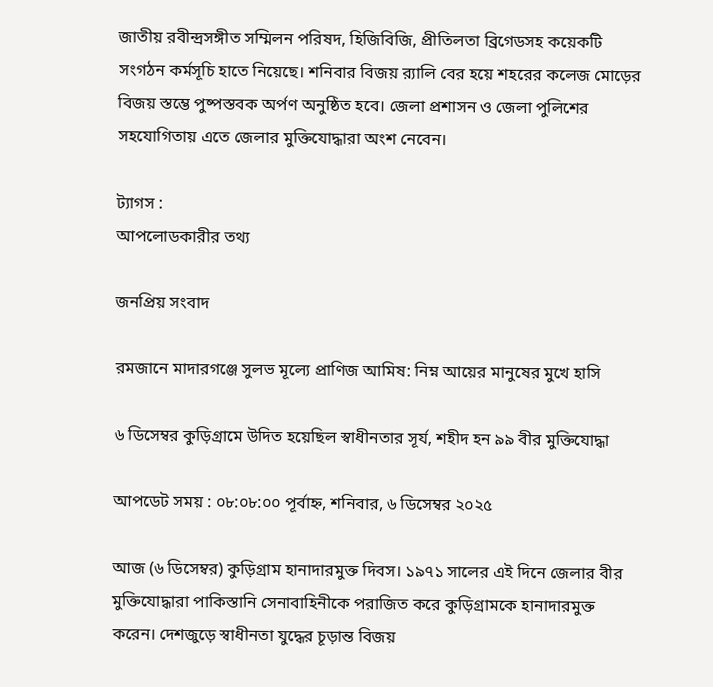জাতীয় রবীন্দ্রসঙ্গীত সম্মিলন পরিষদ, হিজিবিজি, প্রীতিলতা ব্রিগেডসহ কয়েকটি সংগঠন কর্মসূচি হাতে নিয়েছে। শনিবার বিজয় র‌্যালি বের হয়ে শহরের কলেজ মোড়ের বিজয় স্তম্ভে পুষ্পস্তবক অর্পণ অনুষ্ঠিত হবে। জেলা প্রশাসন ও জেলা পুলিশের সহযোগিতায় এতে জেলার মুক্তিযোদ্ধারা অংশ নেবেন।

ট্যাগস :
আপলোডকারীর তথ্য

জনপ্রিয় সংবাদ

রমজানে মাদারগঞ্জে সুলভ মূল্যে প্রাণিজ আমিষ: নিম্ন আয়ের মানুষের মুখে হাসি

৬ ডিসেম্বর কুড়িগ্রামে উদিত হয়েছিল স্বাধীনতার সূর্য, শহীদ হন ৯৯ বীর মুক্তিযোদ্ধা

আপডেট সময় : ০৮:০৮:০০ পূর্বাহ্ন, শনিবার, ৬ ডিসেম্বর ২০২৫

আজ (৬ ডিসেম্বর) কুড়িগ্রাম হানাদারমুক্ত দিবস। ১৯৭১ সালের এই দিনে জেলার বীর মুক্তিযোদ্ধারা পাকিস্তানি সেনাবাহিনীকে পরাজিত করে কুড়িগ্রামকে হানাদারমুক্ত করেন। দেশজুড়ে স্বাধীনতা যুদ্ধের চূড়ান্ত বিজয়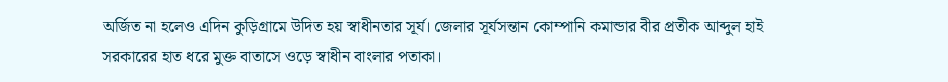অর্জিত না হলেও এদিন কুড়িগ্রামে উদিত হয় স্বাধীনতার সূর্য। জেলার সূর্যসন্তান কোম্পানি কমান্ডার বীর প্রতীক আব্দুল হাই সরকারের হাত ধরে মুক্ত বাতাসে ওড়ে স্বাধীন বাংলার পতাকা।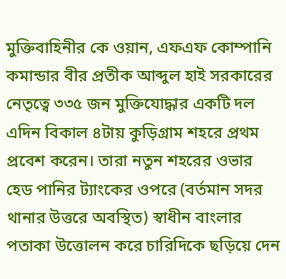মুক্তিবাহিনীর কে ওয়ান, এফএফ কোম্পানি কমান্ডার বীর প্রতীক আব্দুল হাই সরকারের নেতৃত্বে ৩৩৫ জন মুক্তিযোদ্ধার একটি দল এদিন বিকাল ৪টায় কুড়িগ্রাম শহরে প্রথম প্রবেশ করেন। তারা নতুন শহরের ওভার হেড পানির ট্যাংকের ওপরে (বর্তমান সদর থানার উত্তরে অবস্থিত) স্বাধীন বাংলার পতাকা উত্তোলন করে চারিদিকে ছড়িয়ে দেন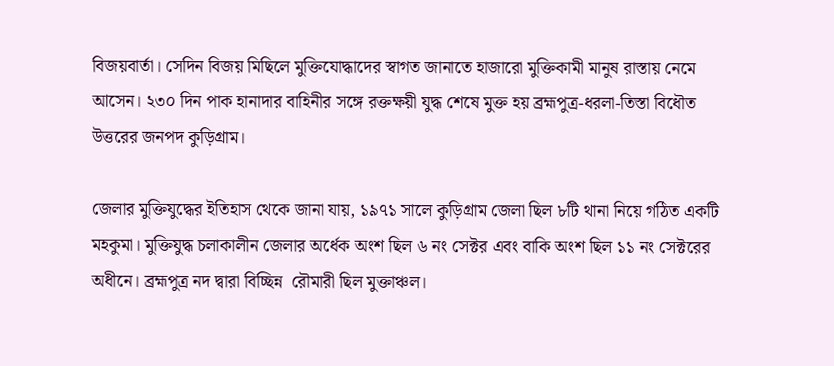বিজয়বার্তা। সেদিন বিজয় মিছিলে মুক্তিযোদ্ধাদের স্বাগত জানাতে হাজারো মুক্তিকামী মানুষ রাস্তায় নেমে আসেন। ২৩০ দিন পাক হানাদার বাহিনীর সঙ্গে রক্তক্ষয়ী যুদ্ধ শেষে মুক্ত হয় ব্রহ্মপুত্র-ধরলা-তিস্তা বিধৌত উত্তরের জনপদ কুড়িগ্রাম।

জেলার মুক্তিযুদ্ধের ইতিহাস থেকে জানা যায়, ১৯৭১ সালে কুড়িগ্রাম জেলা ছিল ৮টি থানা নিয়ে গঠিত একটি মহকুমা। মুক্তিযুদ্ধ চলাকালীন জেলার অর্ধেক অংশ ছিল ৬ নং সেক্টর এবং বাকি অংশ ছিল ১১ নং সেক্টরের অধীনে। ব্রহ্মপুত্র নদ দ্বারা বিচ্ছিন্ন  রৌমারী ছিল মুক্তাঞ্চল।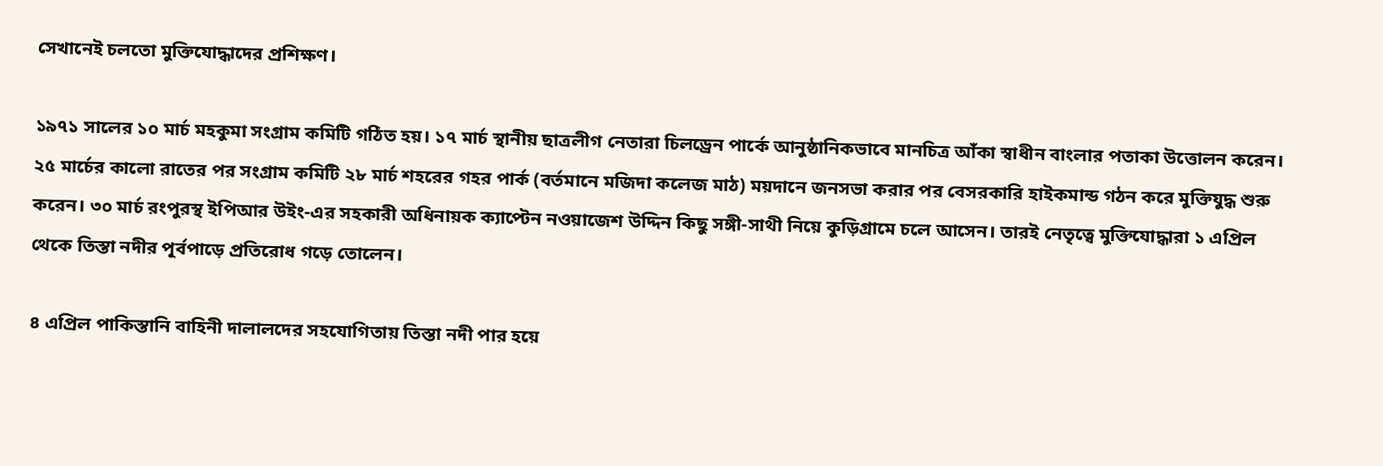সেখানেই চলতো মুক্তিযোদ্ধাদের প্রশিক্ষণ।

১৯৭১ সালের ১০ মার্চ মহকুমা সংগ্রাম কমিটি গঠিত হয়। ১৭ মার্চ স্থানীয় ছাত্রলীগ নেতারা চিলড্রেন পার্কে আনুষ্ঠানিকভাবে মানচিত্র আঁকা স্বাধীন বাংলার পতাকা উত্তোলন করেন। ২৫ মার্চের কালো রাতের পর সংগ্রাম কমিটি ২৮ মার্চ শহরের গহর পার্ক (বর্তমানে মজিদা কলেজ মাঠ) ময়দানে জনসভা করার পর বেসরকারি হাইকমান্ড গঠন করে মুক্তিযুদ্ধ শুরু করেন। ৩০ মার্চ রংপুরস্থ ইপিআর উইং-এর সহকারী অধিনায়ক ক্যাপ্টেন নওয়াজেশ উদ্দিন কিছু সঙ্গী-সাথী নিয়ে কুড়িগ্রামে চলে আসেন। তারই নেতৃত্বে মুক্তিযোদ্ধারা ১ এপ্রিল থেকে তিস্তা নদীর পূর্বপাড়ে প্রতিরোধ গড়ে তোলেন।

৪ এপ্রিল পাকিস্তানি বাহিনী দালালদের সহযোগিতায় তিস্তা নদী পার হয়ে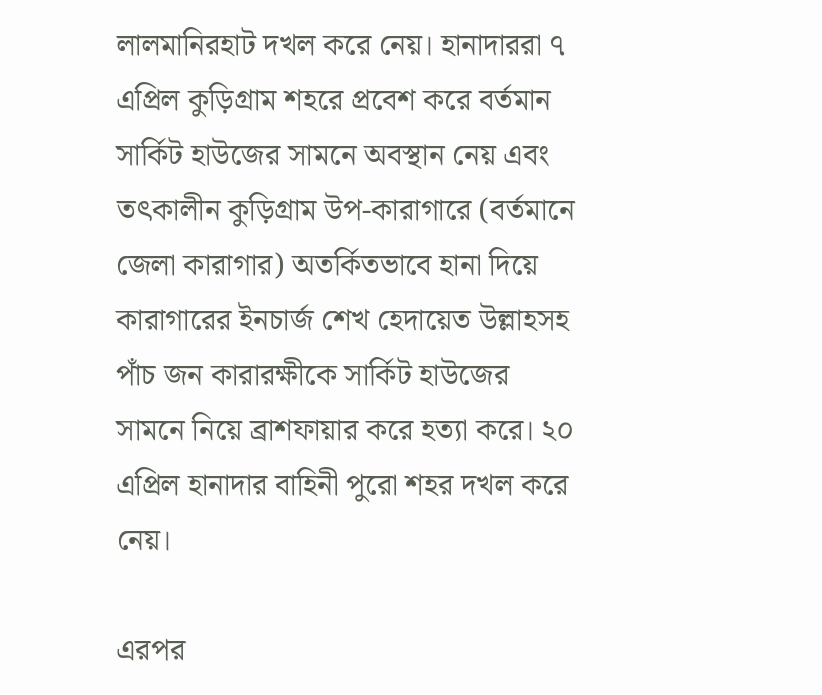লালমানিরহাট দখল করে নেয়। হানাদাররা ৭ এপ্রিল কুড়িগ্রাম শহরে প্রবেশ করে বর্তমান সার্কিট হাউজের সামনে অবস্থান নেয় এবং তৎকালীন কুড়িগ্রাম উপ-কারাগারে (বর্তমানে জেলা কারাগার) অতর্কিতভাবে হানা দিয়ে কারাগারের ইনচার্জ শেখ হেদায়েত উল্লাহসহ পাঁচ জন কারারক্ষীকে সার্কিট হাউজের সামনে নিয়ে ব্রাশফায়ার করে হত্যা করে। ২০ এপ্রিল হানাদার বাহিনী পুরো শহর দখল করে নেয়।

এরপর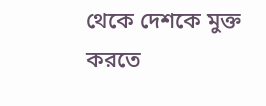থেকে দেশকে মুক্ত করতে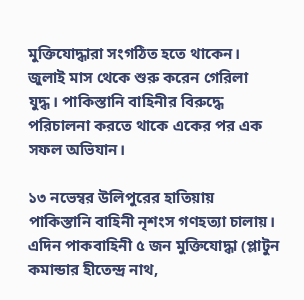মুক্তিযোদ্ধারা সংগঠিত হতে থাকেন। জুলাই মাস থেকে শুরু করেন গেরিলা যুদ্ধ। পাকিস্তানি বাহিনীর বিরুদ্ধে পরিচালনা করতে থাকে একের পর এক সফল অভিযান।

১৩ নভেম্বর উলিপুরের হাতিয়ায় পাকিস্তানি বাহিনী নৃশংস গণহত্যা চালায়। এদিন পাকবাহিনী ৫ জন মুক্তিযোদ্ধা (প্লাটুন কমান্ডার হীতেন্দ্র নাথ,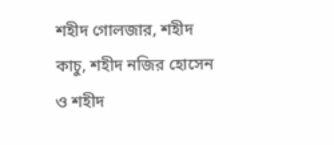শহীদ গোলজার, শহীদ কাচু, শহীদ নজির হোসেন ও শহীদ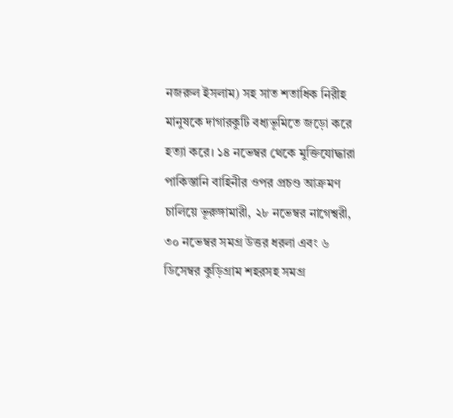নজরুল ইসলাম) সহ সাত শতাধিক নিরীহ মানুষকে দাগারকুটি বধ্যভূমিতে জড়ো করে হত্যা করে। ১৪ নভেম্বর থেকে মুক্তিযোদ্ধারা পাকিস্তানি বাহিনীর ওপর প্রচণ্ড আক্রমণ চালিয়ে ভূরুঙ্গামারী, ২৮ নভেম্বর নাগেশ্বরী, ৩০ নভেম্বর সমগ্র উত্তর ধরলা এবং ৬ ডিসেম্বর কুড়িগ্রাম শহরসহ সমগ্র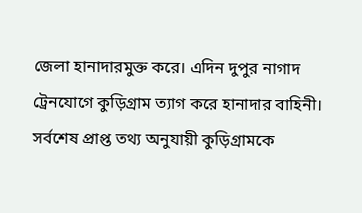জেলা হানাদারমুক্ত করে। এদিন দুপুর নাগাদ ট্রেনযোগে কুড়িগ্রাম ত্যাগ করে হানাদার বাহিনী। সর্বশেষ প্রাপ্ত তথ্য অনুযায়ী কুড়িগ্রামকে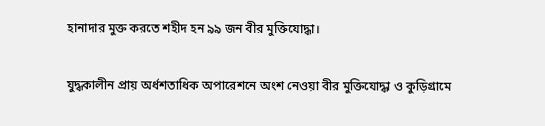হানাদার মুক্ত করতে শহীদ হন ৯৯ জন বীর মুক্তিযোদ্ধা।

যুদ্ধকালীন প্রায় অর্ধশতাধিক অপারেশনে অংশ নেওয়া বীর মুক্তিযোদ্ধা ও কুড়িগ্রামে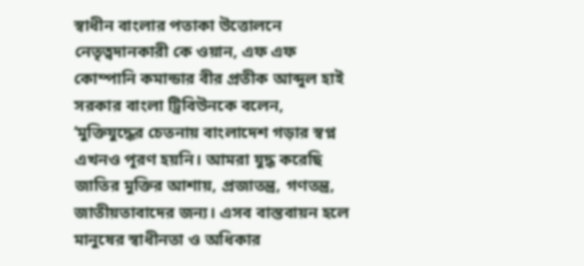স্বাধীন বাংলার পতাকা উত্তোলনে নেতৃত্বদানকারী কে ওয়ান, এফ এফ কোম্পানি কমান্ডার বীর প্রতীক আব্দুল হাই সরকার বাংলা ট্রিবিউনকে বলেন, ‘মুক্তিযুদ্ধের চেতনায় বাংলাদেশ গড়ার স্বপ্ন এখনও পূরণ হয়নি। আমরা যুদ্ধ করেছি জাতির মুক্তির আশায়, প্রজাতন্ত্র, গণতন্ত্র, জাতীয়তাবাদের জন্য। এসব বাস্তবায়ন হলে মানুষের স্বাধীনতা ও অধিকার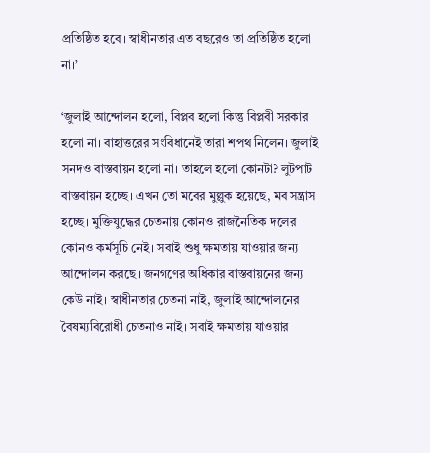প্রতিষ্ঠিত হবে। স্বাধীনতার এত বছরেও তা প্রতিষ্ঠিত হলো না।’

‘জুলাই আন্দোলন হলো, বিপ্লব হলো কিন্তু বিপ্লবী সরকার হলো না। বাহাত্তরের সংবিধানেই তারা শপথ নিলেন। জুলাই সনদও বাস্তবায়ন হলো না। তাহলে হলো কোনটা? লুটপাট বাস্তবায়ন হচ্ছে। এখন তো মবের মুল্লুক হয়েছে, মব সন্ত্রাস হচ্ছে। মুক্তিযুদ্ধের চেতনায় কোনও রাজনৈতিক দলের কোনও কর্মসূচি নেই। সবাই শুধু ক্ষমতায় যাওয়ার জন্য আন্দোলন করছে। জনগণের অধিকার বাস্তবায়নের জন্য কেউ নাই। স্বাধীনতার চেতনা নাই, জুলাই আন্দোলনের বৈষম্যবিরোধী চেতনাও নাই। সবাই ক্ষমতায় যাওয়ার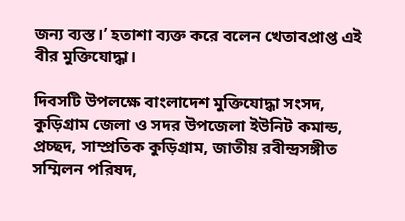জন্য ব্যস্ত।’ হতাশা ব্যক্ত করে বলেন খেতাবপ্রাপ্ত এই বীর মুক্তিযোদ্ধা।

দিবসটি উপলক্ষে বাংলাদেশ মুক্তিযোদ্ধা সংসদ, কুড়িগ্রাম জেলা ও সদর উপজেলা ইউনিট কমান্ড, প্রচ্ছদ, সাম্প্রতিক কুড়িগ্রাম, জাতীয় রবীন্দ্রসঙ্গীত সম্মিলন পরিষদ,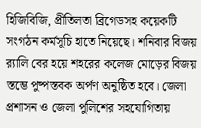হিজিবিজি, প্রীতিলতা ব্রিগেডসহ কয়েকটি সংগঠন কর্মসূচি হাতে নিয়েছে। শনিবার বিজয় র‌্যালি বের হয়ে শহরের কলেজ মোড়ের বিজয় স্তম্ভে পুষ্পস্তবক অর্পণ অনুষ্ঠিত হবে। জেলা প্রশাসন ও জেলা পুলিশের সহযোগিতায়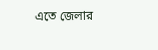এতে জেলার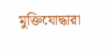মুক্তিযোদ্ধারা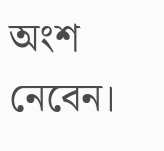অংশ নেবেন।